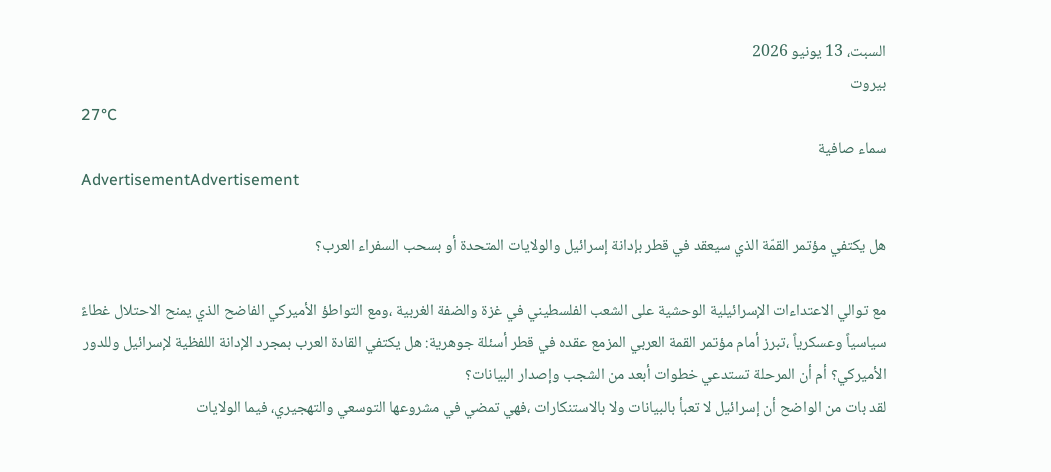السبت، 13 يونيو 2026
بيروت
27°C
سماء صافية
AdvertisementAdvertisement

هل يكتفي مؤتمر القمّة الذي سيعقد في قطر بإدانة إسرائيل والولايات المتحدة أو بسحب السفراء العرب؟

مع توالي الاعتداءات الإسرائيلية الوحشية على الشعب الفلسطيني في غزة والضفة الغربية ،ومع التواطؤ الأميركي الفاضح الذي يمنح الاحتلال غطاءً سياسياً وعسكرياً ،تبرز أمام مؤتمر القمة العربي المزمع عقده في قطر أسئلة جوهرية: هل يكتفي القادة العرب بمجرد الإدانة اللفظية لإسرائيل وللدور الأميركي؟ أم أن المرحلة تستدعي خطوات أبعد من الشجب وإصدار البيانات؟
لقد بات من الواضح أن إسرائيل لا تعبأ بالبيانات ولا بالاستنكارات ،فهي تمضي في مشروعها التوسعي والتهجيري، فيما الولايات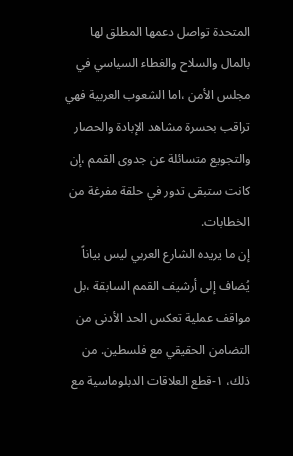المتحدة تواصل دعمها المطلق لها بالمال والسلاح والغطاء السياسي في مجلس الأمن ،اما الشعوب العربية فهي تراقب بحسرة مشاهد الإبادة والحصار والتجويع متسائلة عن جدوى القمم ،إن كانت ستبقى تدور في حلقة مفرغة من الخطابات.
إن ما يريده الشارع العربي ليس بياناً يُضاف إلى أرشيف القمم السابقة ،بل مواقف عملية تعكس الحد الأدنى من التضامن الحقيقي مع فلسطين. من ذلك، ١-قطع العلاقات الدبلوماسية مع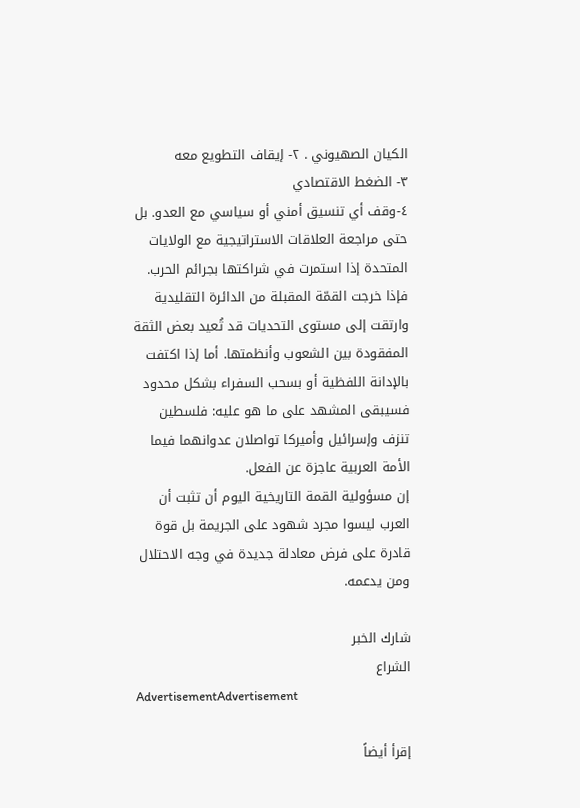الكيان الصهيوني . ٢- إيقاف التطويع معه
٣- الضغط الاقتصادي
٤-وقف أي تنسيق أمني أو سياسي مع العدو. بل حتى مراجعة العلاقات الاستراتيجية مع الولايات المتحدة إذا استمرت في شراكتها بجرائم الحرب.
فإذا خرجت القمّة المقبلة من الدائرة التقليدية وارتقت إلى مستوى التحديات قد تُعيد بعض الثقة المفقودة بين الشعوب وأنظمتها. أما إذا اكتفت بالإدانة اللفظية أو بسحب السفراء بشكل محدود فسيبقى المشهد على ما هو عليه: فلسطين تنزف وإسرائيل وأميركا تواصلان عدوانهما فيما الأمة العربية عاجزة عن الفعل.
إن مسؤولية القمة التاريخية اليوم أن تثبت أن العرب ليسوا مجرد شهود على الجريمة بل قوة قادرة على فرض معادلة جديدة في وجه الاحتلال ومن يدعمه.

شارك الخبر
الشراع
AdvertisementAdvertisement

إقرأ أيضاً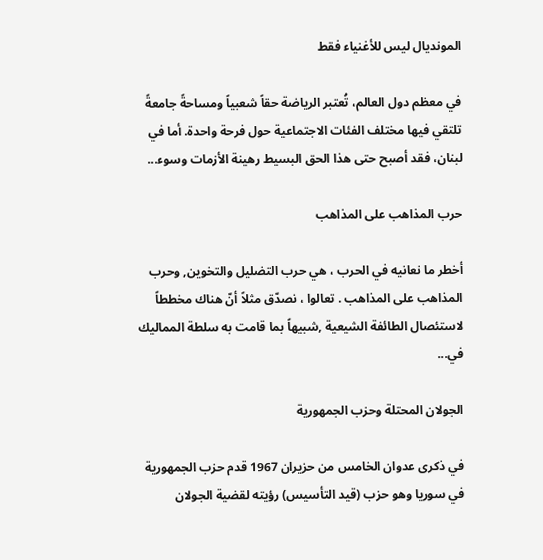المونديال ليس للأغنياء فقط

في معظم دول العالم، تُعتبر الرياضة حقاً شعبياً ومساحةً جامعةً تلتقي فيها مختلف الفئات الاجتماعية حول فرحة واحدة. أما في لبنان، فقد أصبح حتى هذا الحق البسيط رهينة الأزمات وسوء...

حرب المذاهب على المذاهب

أخطر ما نعانيه في الحرب ، هي حرب التضليل والتخوين, وحرب المذاهب على المذاهب . تعالوا ، نصدّق مثلاً أنّ هناك مخططاً لاستئصال الطائفة الشيعية ,شبيهاً بما قامت به سلطة المماليك في...

الجولان المحتلة وحزب الجمهورية

في ذكرى عدوان الخامس من حزيران 1967 قدم حزب الجمهورية في سوريا وهو حزب (قيد التأسيس) رؤيته لقضية الجولان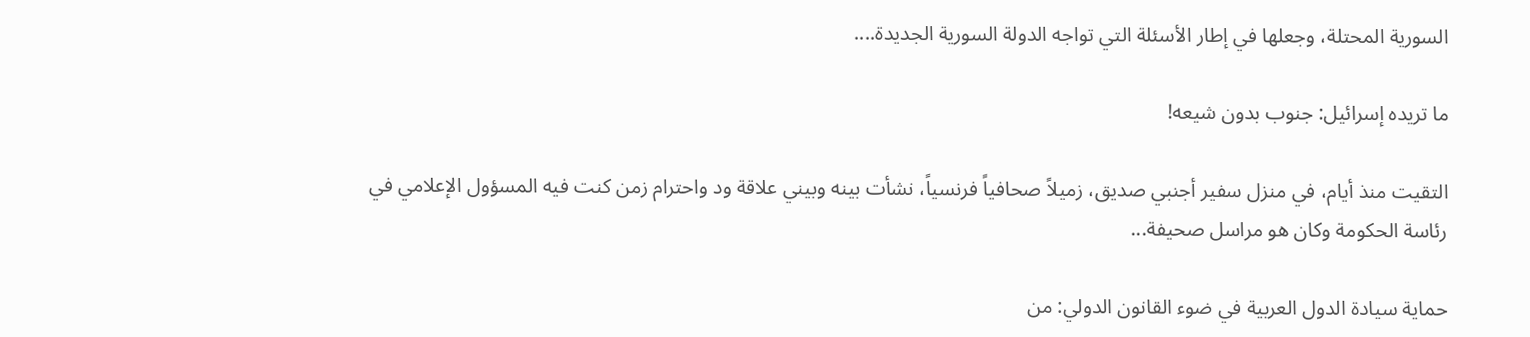السورية المحتلة، وجعلها في إطار الأسئلة التي تواجه الدولة السورية الجديدة....

ما تريده إسرائيل: جنوب بدون شيعه!

التقيت منذ أيام، في منزل سفير أجنبي صديق، زميلاً صحافياً فرنسياً، نشأت بينه وبيني علاقة ود واحترام زمن كنت فيه المسؤول الإعلامي في رئاسة الحكومة وكان هو مراسل صحيفة...

حماية سيادة الدول العربية في ضوء القانون الدولي: من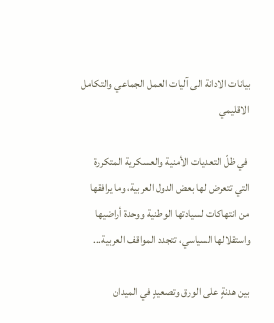بيانات الادانة الى آليات العمل الجماعي والتكامل الاقليمي

 في ظلّ التعديات الأمنية والعسكرية المتكررة التي تتعرض لها بعض الدول العربية، وما يرافقها من انتهاكات لسيادتها الوطنية ووحدة أراضيها واستقلالها السياسي، تتجدد المواقف العربية...

بين هدنةٍ على الورق وتصعيدٍ في الميدان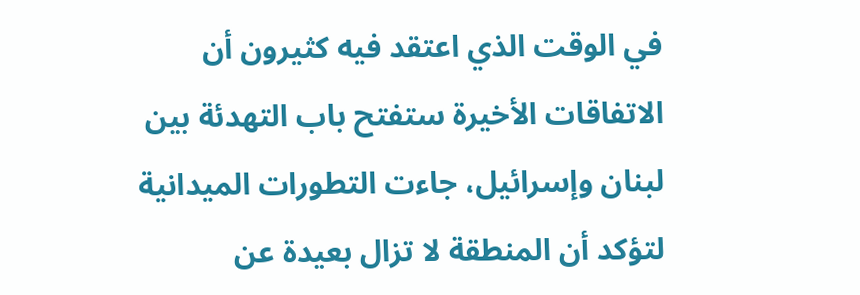في الوقت الذي اعتقد فيه كثيرون أن الاتفاقات الأخيرة ستفتح باب التهدئة بين لبنان وإسرائيل، جاءت التطورات الميدانية لتؤكد أن المنطقة لا تزال بعيدة عن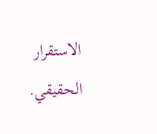الاستقرار الحقيقي.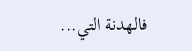فالهدنة التي...